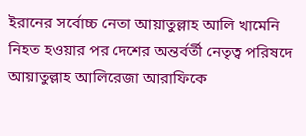ইরানের সর্বোচ্চ নেতা আয়াতুল্লাহ আলি খামেনি নিহত হওয়ার পর দেশের অন্তর্বর্তী নেতৃত্ব পরিষদে আয়াতুল্লাহ আলিরেজা আরাফিকে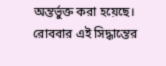অন্তর্ভুক্ত করা হয়েছে। রোববার এই সিদ্ধান্তের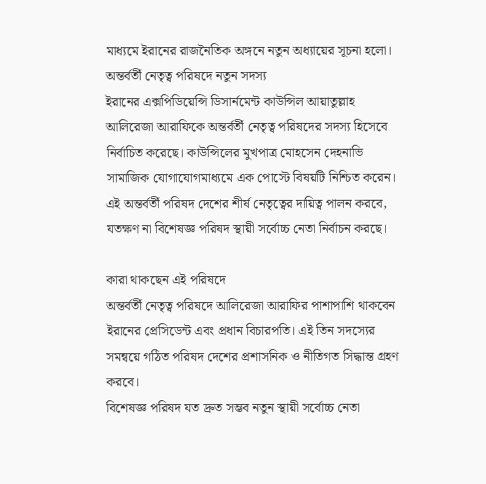মাধ্যমে ইরানের রাজনৈতিক অঙ্গনে নতুন অধ্যায়ের সূচনা হলো।
অন্তর্বর্তী নেতৃত্ব পরিষদে নতুন সদস্য
ইরানের এক্সপিডিয়েন্সি ডিসার্নমেন্ট কাউন্সিল আয়াতুল্লাহ আলিরেজা আরাফিকে অন্তর্বর্তী নেতৃত্ব পরিষদের সদস্য হিসেবে নির্বাচিত করেছে। কাউন্সিলের মুখপাত্র মোহসেন দেহনাভি সামাজিক যোগাযোগমাধ্যমে এক পোস্টে বিষয়টি নিশ্চিত করেন।
এই অন্তর্বর্তী পরিষদ দেশের শীর্ষ নেতৃত্বের দায়িত্ব পালন করবে, যতক্ষণ না বিশেষজ্ঞ পরিষদ স্থায়ী সর্বোচ্চ নেতা নির্বাচন করছে।

কারা থাকছেন এই পরিষদে
অন্তর্বর্তী নেতৃত্ব পরিষদে আলিরেজা আরাফির পাশাপাশি থাকবেন ইরানের প্রেসিডেন্ট এবং প্রধান বিচারপতি। এই তিন সদস্যের সমন্বয়ে গঠিত পরিষদ দেশের প্রশাসনিক ও নীতিগত সিদ্ধান্ত গ্রহণ করবে।
বিশেষজ্ঞ পরিষদ যত দ্রুত সম্ভব নতুন স্থায়ী সর্বোচ্চ নেতা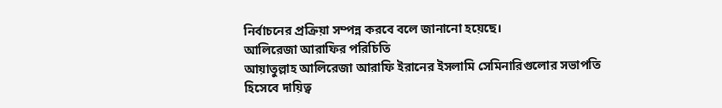নির্বাচনের প্রক্রিয়া সম্পন্ন করবে বলে জানানো হয়েছে।
আলিরেজা আরাফির পরিচিতি
আয়াতুল্লাহ আলিরেজা আরাফি ইরানের ইসলামি সেমিনারিগুলোর সভাপতি হিসেবে দায়িত্ব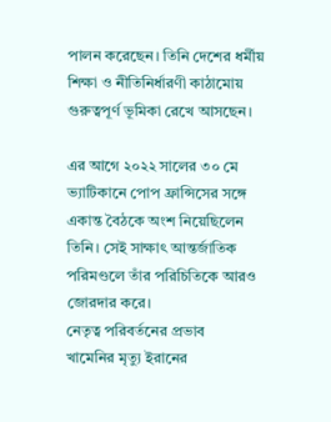পালন করেছেন। তিনি দেশের ধর্মীয় শিক্ষা ও নীতিনির্ধারণী কাঠামোয় গুরুত্বপূর্ণ ভূমিকা রেখে আসছেন।

এর আগে ২০২২ সালের ৩০ মে ভ্যাটিকানে পোপ ফ্রান্সিসের সঙ্গে একান্ত বৈঠকে অংশ নিয়েছিলেন তিনি। সেই সাক্ষাৎ আন্তর্জাতিক পরিমণ্ডলে তাঁর পরিচিতিকে আরও জোরদার করে।
নেতৃত্ব পরিবর্তনের প্রভাব
খামেনির মৃত্যু ইরানের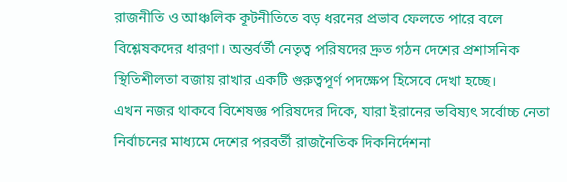রাজনীতি ও আঞ্চলিক কূটনীতিতে বড় ধরনের প্রভাব ফেলতে পারে বলে বিশ্লেষকদের ধারণা। অন্তর্বর্তী নেতৃত্ব পরিষদের দ্রুত গঠন দেশের প্রশাসনিক স্থিতিশীলতা বজায় রাখার একটি গুরুত্বপূর্ণ পদক্ষেপ হিসেবে দেখা হচ্ছে।
এখন নজর থাকবে বিশেষজ্ঞ পরিষদের দিকে, যারা ইরানের ভবিষ্যৎ সর্বোচ্চ নেতা নির্বাচনের মাধ্যমে দেশের পরবর্তী রাজনৈতিক দিকনির্দেশনা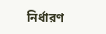নির্ধারণ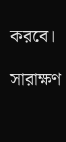করবে।

সারাক্ষণ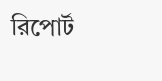রিপোর্ট